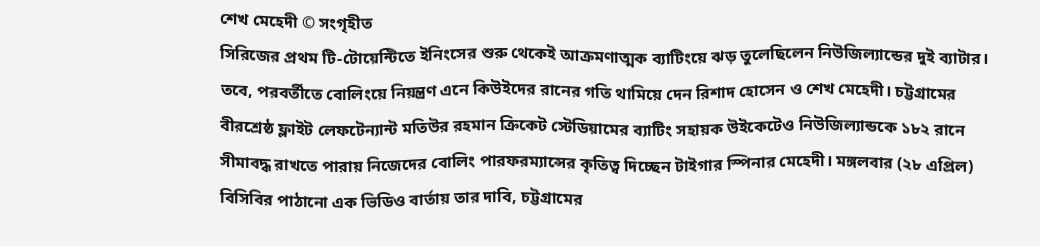শেখ মেহেদী © সংগৃহীত
সিরিজের প্রথম টি-টোয়েন্টিতে ইনিংসের শুরু থেকেই আক্রমণাত্মক ব্যাটিংয়ে ঝড় তুলেছিলেন নিউজিল্যান্ডের দুই ব্যাটার। তবে, পরবর্তীতে বোলিংয়ে নিয়ন্ত্রণ এনে কিউইদের রানের গতি থামিয়ে দেন রিশাদ হোসেন ও শেখ মেহেদী। চট্টগ্রামের বীরশ্রেষ্ঠ ফ্লাইট লেফটেন্যান্ট মতিউর রহমান ক্রিকেট স্টেডিয়ামের ব্যাটিং সহায়ক উইকেটেও নিউজিল্যান্ডকে ১৮২ রানে সীমাবদ্ধ রাখতে পারায় নিজেদের বোলিং পারফরম্যান্সের কৃতিত্ব দিচ্ছেন টাইগার স্পিনার মেহেদী। মঙ্গলবার (২৮ এপ্রিল) বিসিবির পাঠানো এক ভিডিও বার্তায় তার দাবি, চট্টগ্রামের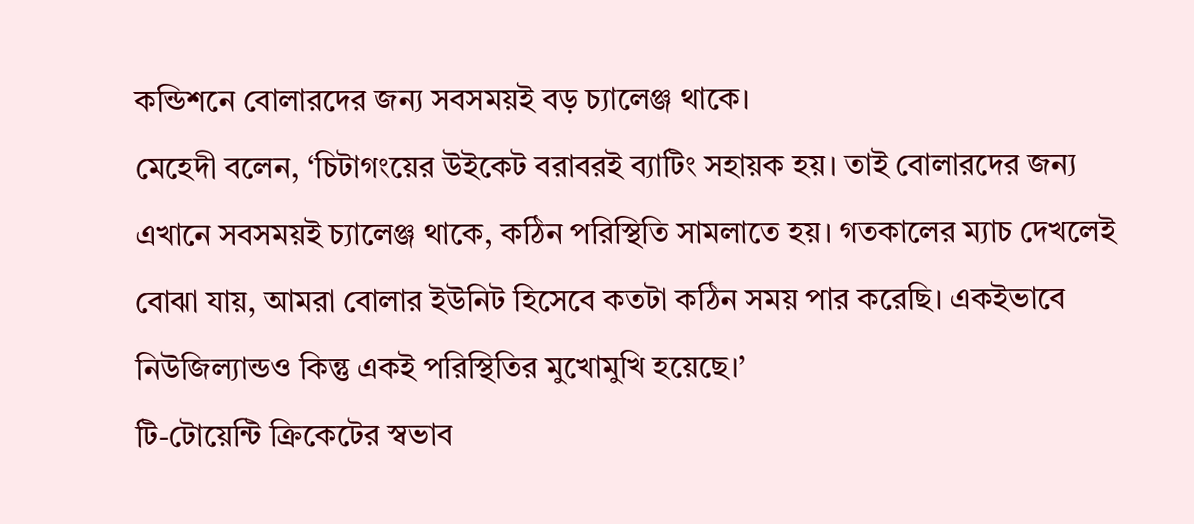কন্ডিশনে বোলারদের জন্য সবসময়ই বড় চ্যালেঞ্জ থাকে।
মেহেদী বলেন, ‘চিটাগংয়ের উইকেট বরাবরই ব্যাটিং সহায়ক হয়। তাই বোলারদের জন্য এখানে সবসময়ই চ্যালেঞ্জ থাকে, কঠিন পরিস্থিতি সামলাতে হয়। গতকালের ম্যাচ দেখলেই বোঝা যায়, আমরা বোলার ইউনিট হিসেবে কতটা কঠিন সময় পার করেছি। একইভাবে নিউজিল্যান্ডও কিন্তু একই পরিস্থিতির মুখোমুখি হয়েছে।’
টি-টোয়েন্টি ক্রিকেটের স্বভাব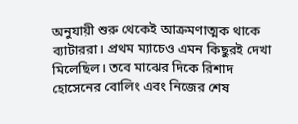অনুযায়ী শুরু থেকেই আক্রমণাত্মক থাকে ব্যাটাররা। প্রথম ম্যাচেও এমন কিছুরই দেখা মিলেছিল। তবে মাঝের দিকে রিশাদ হোসেনের বোলিং এবং নিজের শেষ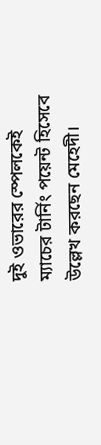দুই ওভারের স্পেলকেই ম্যাচের টার্নিং পয়েন্ট হিসেবে উল্লেখ করছেন মেহেদী।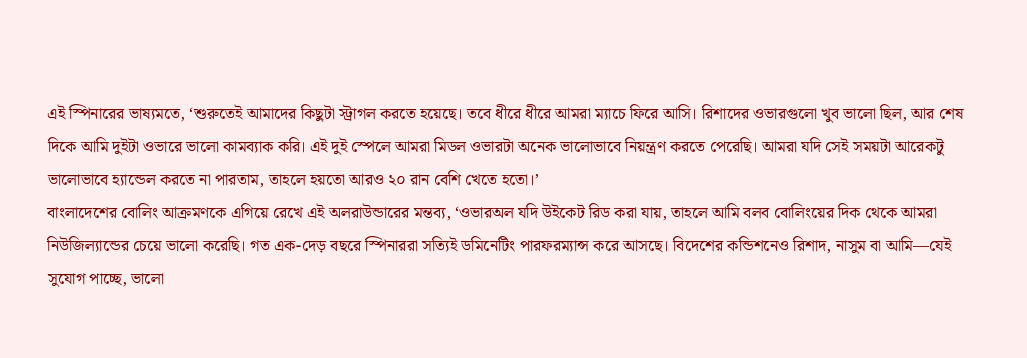এই স্পিনারের ভাষ্যমতে, ‘শুরুতেই আমাদের কিছুটা স্ট্রাগল করতে হয়েছে। তবে ধীরে ধীরে আমরা ম্যাচে ফিরে আসি। রিশাদের ওভারগুলো খুব ভালো ছিল, আর শেষ দিকে আমি দুইটা ওভারে ভালো কামব্যাক করি। এই দুই স্পেলে আমরা মিডল ওভারটা অনেক ভালোভাবে নিয়ন্ত্রণ করতে পেরেছি। আমরা যদি সেই সময়টা আরেকটু ভালোভাবে হ্যান্ডেল করতে না পারতাম, তাহলে হয়তো আরও ২০ রান বেশি খেতে হতো।’
বাংলাদেশের বোলিং আক্রমণকে এগিয়ে রেখে এই অলরাউন্ডারের মন্তব্য, ‘ওভারঅল যদি উইকেট রিড করা যায়, তাহলে আমি বলব বোলিংয়ের দিক থেকে আমরা নিউজিল্যান্ডের চেয়ে ভালো করেছি। গত এক-দেড় বছরে স্পিনাররা সত্যিই ডমিনেটিং পারফরম্যান্স করে আসছে। বিদেশের কন্ডিশনেও রিশাদ, নাসুম বা আমি—যেই সুযোগ পাচ্ছে, ভালো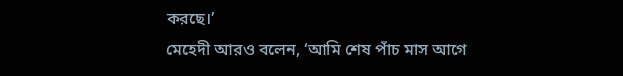করছে।’
মেহেদী আরও বলেন, ‘আমি শেষ পাঁচ মাস আগে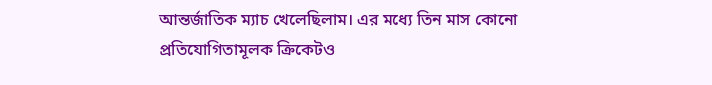আন্তর্জাতিক ম্যাচ খেলেছিলাম। এর মধ্যে তিন মাস কোনো প্রতিযোগিতামূলক ক্রিকেটও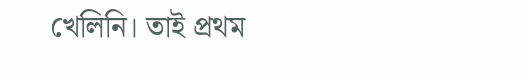খেলিনি। তাই প্রথম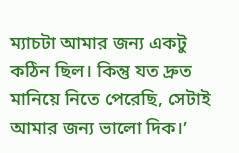ম্যাচটা আমার জন্য একটু কঠিন ছিল। কিন্তু যত দ্রুত মানিয়ে নিতে পেরেছি, সেটাই আমার জন্য ভালো দিক।’